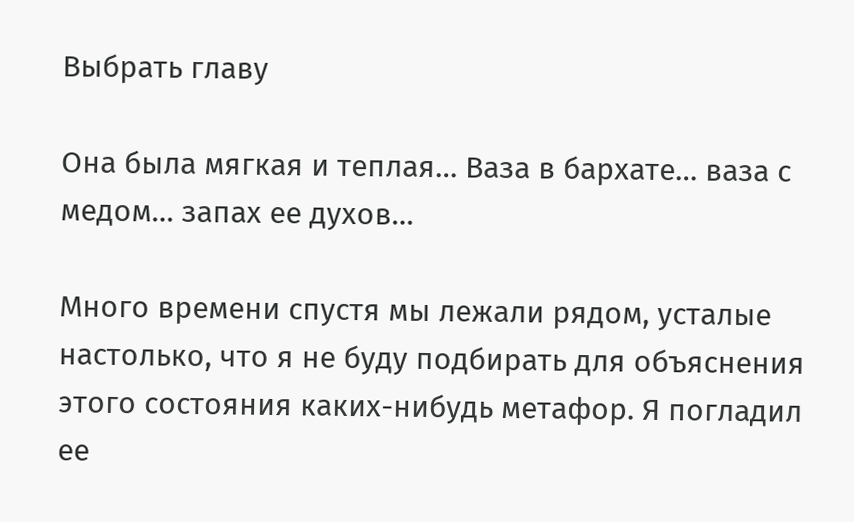Выбрать главу

Она была мягкая и теплая… Ваза в бархате… ваза с медом… запах ее духов…

Много времени спустя мы лежали рядом, усталые настолько, что я не буду подбирать для объяснения этого состояния каких-нибудь метафор. Я погладил ее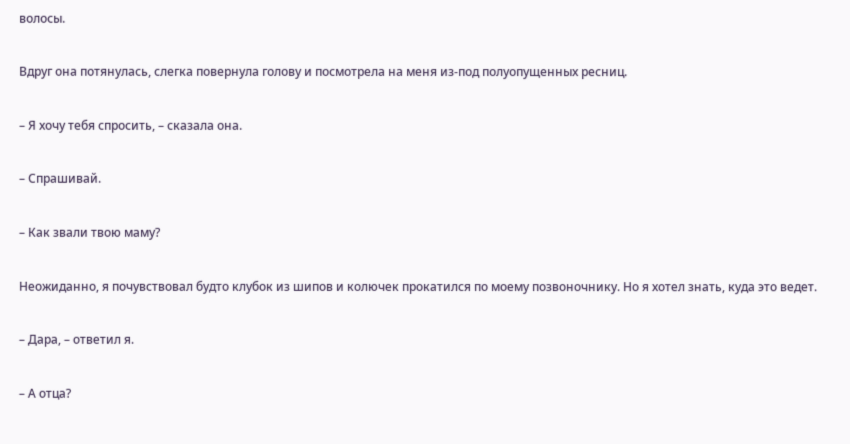волосы.

Вдруг она потянулась, слегка повернула голову и посмотрела на меня из-под полуопущенных ресниц.

– Я хочу тебя спросить, – сказала она.

– Спрашивай.

– Как звали твою маму?

Неожиданно, я почувствовал будто клубок из шипов и колючек прокатился по моему позвоночнику. Но я хотел знать, куда это ведет.

– Дара, – ответил я.

– А отца?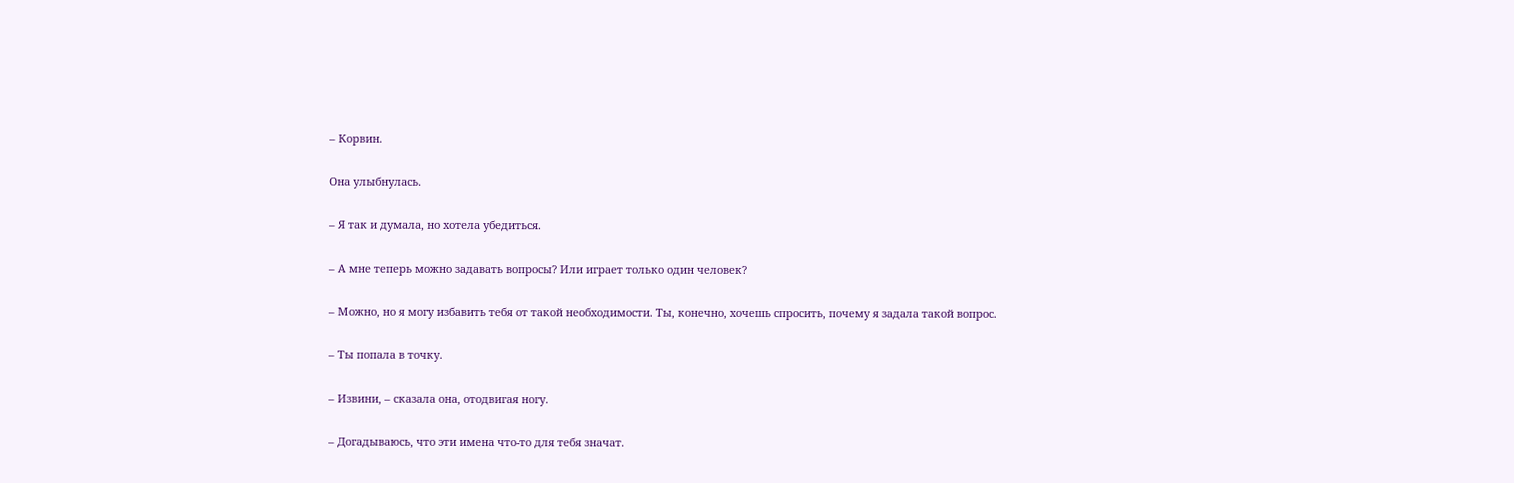– Корвин.

Она улыбнулась.

– Я так и думала, но хотела убедиться.

– А мне теперь можно задавать вопросы? Или играет только один человек?

– Можно, но я могу избавить тебя от такой необходимости. Ты, конечно, хочешь спросить, почему я задала такой вопрос.

– Ты попала в точку.

– Извини, – сказала она, отодвигая ногу.

– Догадываюсь, что эти имена что-то для тебя значат.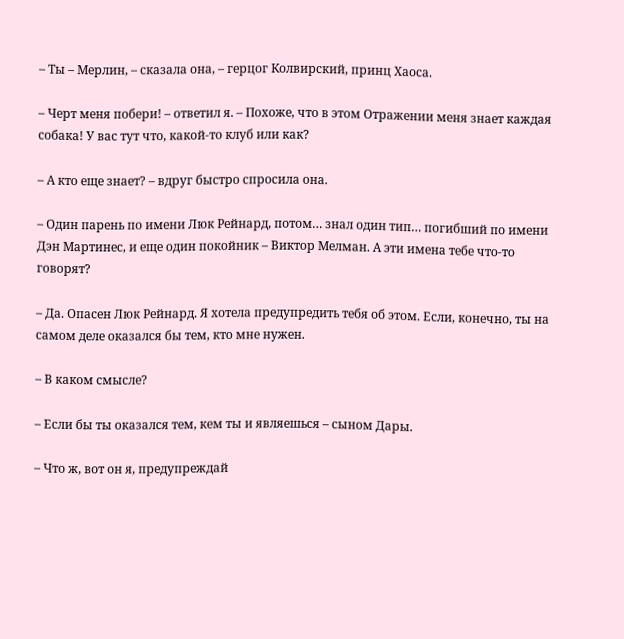– Ты – Мерлин, – сказала она, – герцог Колвирский, принц Хаоса.

– Черт меня побери! – ответил я. – Похоже, что в этом Отражении меня знает каждая собака! У вас тут что, какой-то клуб или как?

– А кто еще знает? – вдруг быстро спросила она.

– Один парень по имени Люк Рейнард, потом… знал один тип… погибший по имени Дэн Мартинес, и еще один покойник – Виктор Мелман. А эти имена тебе что-то говорят?

– Да. Опасен Люк Рейнард. Я хотела предупредить тебя об этом. Если, конечно, ты на самом деле оказался бы тем, кто мне нужен.

– В каком смысле?

– Если бы ты оказался тем, кем ты и являешься – сыном Дары.

– Что ж, вот он я, предупреждай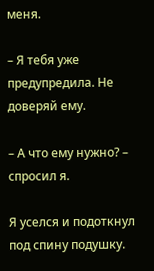меня.

– Я тебя уже предупредила. Не доверяй ему.

– А что ему нужно? – спросил я.

Я уселся и подоткнул под спину подушку.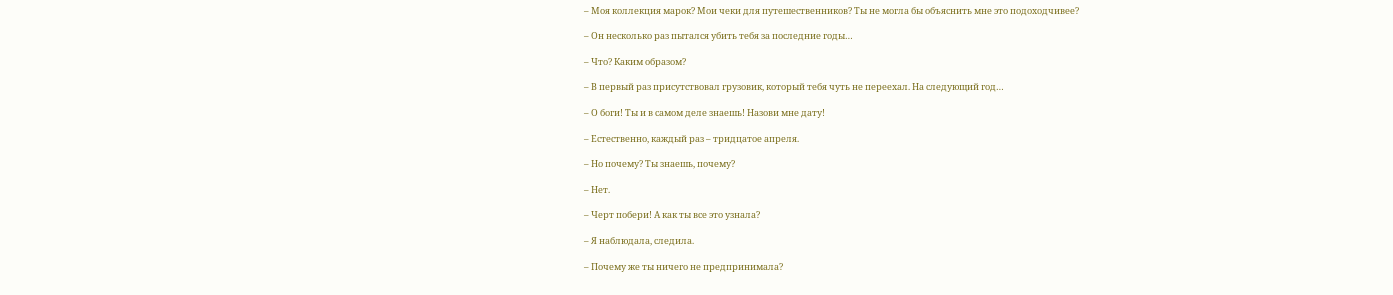– Моя коллекция марок? Мои чеки для путешественников? Ты не могла бы объяснить мне это подоходчивее?

– Он несколько раз пытался убить тебя за последние годы…

– Что? Каким образом?

– В первый раз присутствовал грузовик, который тебя чуть не переехал. На следующий год…

– О боги! Ты и в самом деле знаешь! Назови мне дату!

– Естественно, каждый раз – тридцатое апреля.

– Но почему? Ты знаешь, почему?

– Нет.

– Черт побери! А как ты все это узнала?

– Я наблюдала, следила.

– Почему же ты ничего не предпринимала?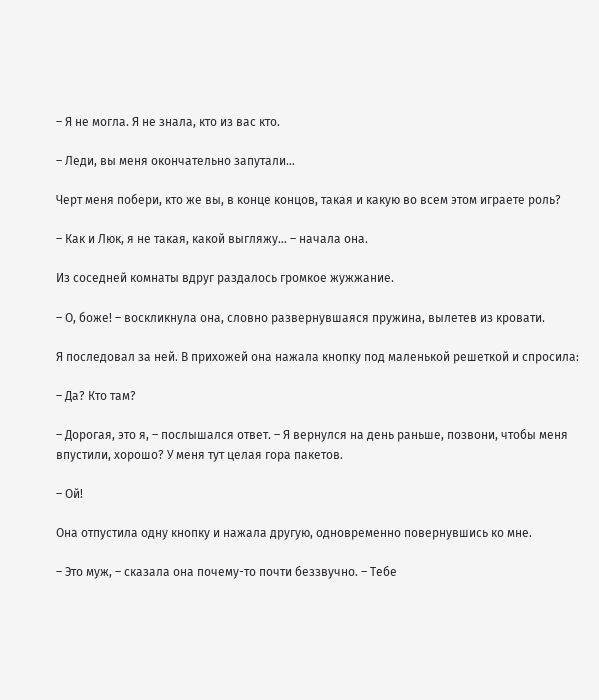– Я не могла. Я не знала, кто из вас кто.

– Леди, вы меня окончательно запутали…

Черт меня побери, кто же вы, в конце концов, такая и какую во всем этом играете роль?

– Как и Люк, я не такая, какой выгляжу… – начала она.

Из соседней комнаты вдруг раздалось громкое жужжание.

– О, боже! – воскликнула она, словно развернувшаяся пружина, вылетев из кровати.

Я последовал за ней. В прихожей она нажала кнопку под маленькой решеткой и спросила:

– Да? Кто там?

– Дорогая, это я, – послышался ответ. – Я вернулся на день раньше, позвони, чтобы меня впустили, хорошо? У меня тут целая гора пакетов.

– Ой!

Она отпустила одну кнопку и нажала другую, одновременно повернувшись ко мне.

– Это муж, – сказала она почему-то почти беззвучно. – Тебе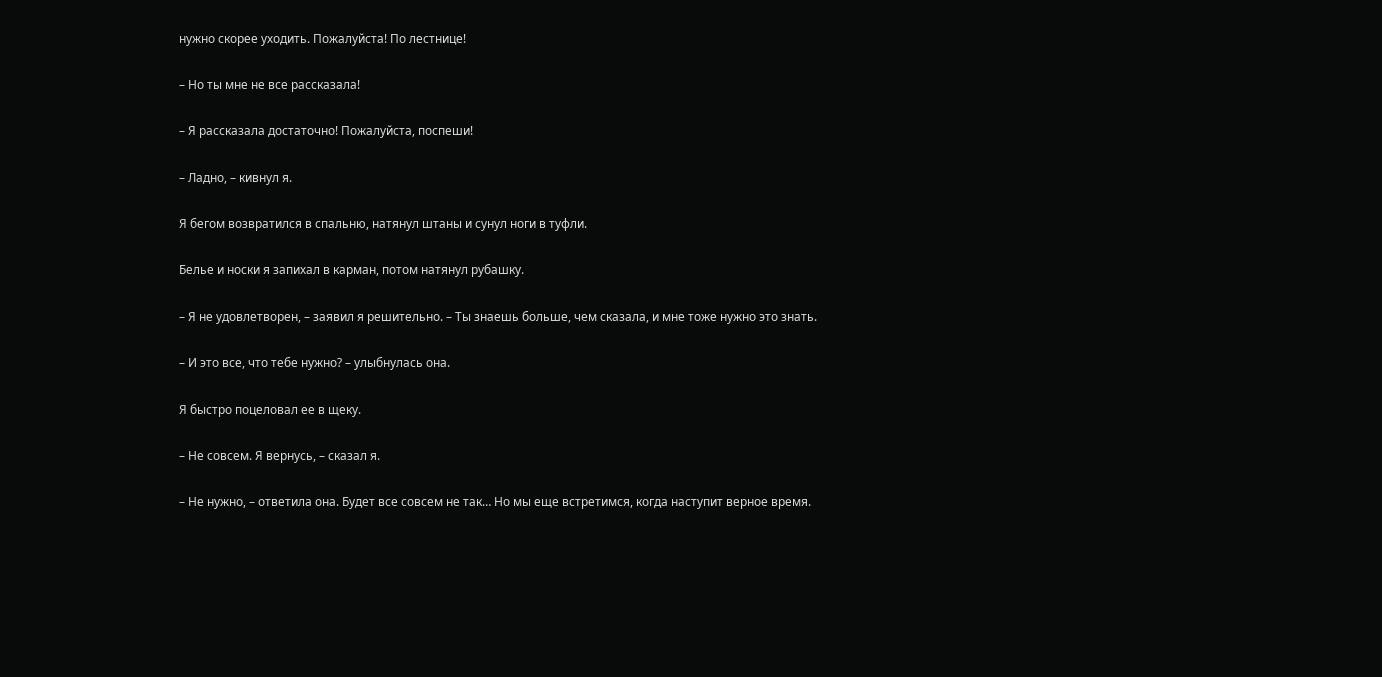нужно скорее уходить. Пожалуйста! По лестнице!

– Но ты мне не все рассказала!

– Я рассказала достаточно! Пожалуйста, поспеши!

– Ладно, – кивнул я.

Я бегом возвратился в спальню, натянул штаны и сунул ноги в туфли.

Белье и носки я запихал в карман, потом натянул рубашку.

– Я не удовлетворен, – заявил я решительно. – Ты знаешь больше, чем сказала, и мне тоже нужно это знать.

– И это все, что тебе нужно? – улыбнулась она.

Я быстро поцеловал ее в щеку.

– Не совсем. Я вернусь, – сказал я.

– Не нужно, – ответила она. Будет все совсем не так… Но мы еще встретимся, когда наступит верное время.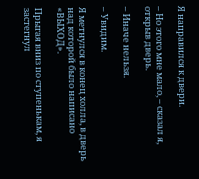Я направился к двери.

– Но этого мне мало, – сказал я, открыв дверь.

– Иначе нельзя.

– Увидим.

Я метнулся в конец холла, в дверь над которой было написано «ВЫХОД».

Прыгая вниз по ступенькам, я застегнул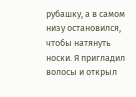рубашку, а в самом низу остановился, чтобы натянуть носки. Я пригладил волосы и открыл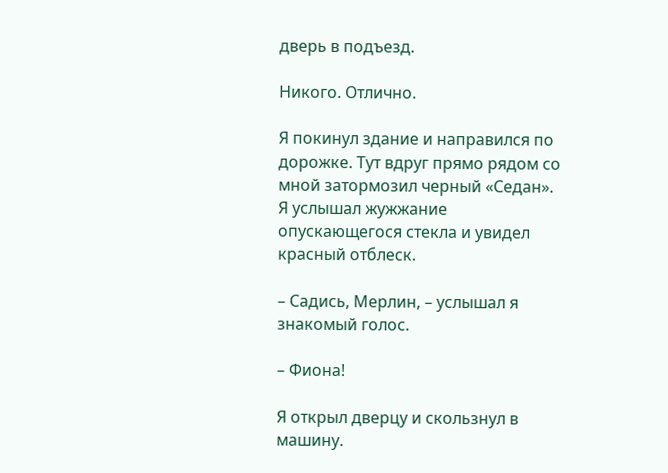дверь в подъезд.

Никого. Отлично.

Я покинул здание и направился по дорожке. Тут вдруг прямо рядом со мной затормозил черный «Седан». Я услышал жужжание опускающегося стекла и увидел красный отблеск.

– Садись, Мерлин, – услышал я знакомый голос.

– Фиона!

Я открыл дверцу и скользнул в машину.